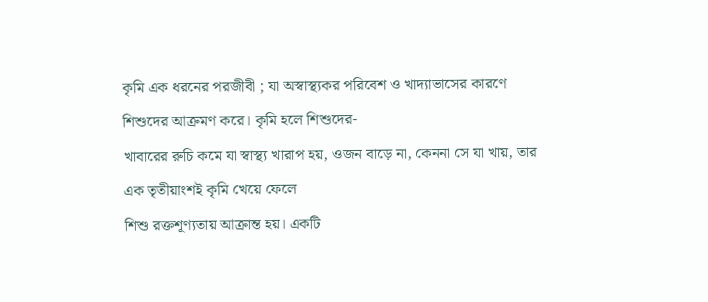কৃমি এক ধরনের পরজীবী ; যা অস্বাস্থ্যকর পরিবেশ ও খাদ্যাভাসের কারণে শিশুদের আক্রমণ করে। কৃমি হলে শিশুদের-
খাবারের রুচি কমে যা স্বাস্থ্য খারাপ হয়, ওজন বাড়ে না, কেননা সে যা খায়, তার এক তৃতীয়াংশই কৃমি খেয়ে ফেলে
শিশু রক্তশূণ্যতায় আক্রান্ত হয়। একটি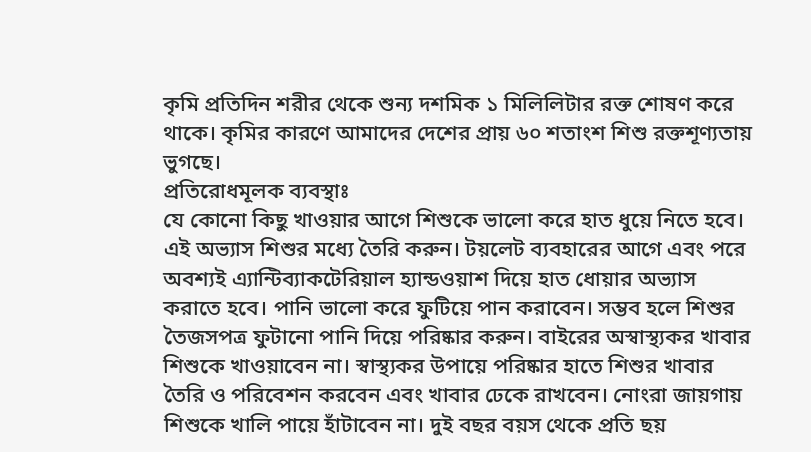কৃমি প্রতিদিন শরীর থেকে শুন্য দশমিক ১ মিলিলিটার রক্ত শোষণ করে থাকে। কৃমির কারণে আমাদের দেশের প্রায় ৬০ শতাংশ শিশু রক্তশূণ্যতায় ভুগছে।
প্রতিরোধমূলক ব্যবস্থাঃ
যে কোনো কিছু খাওয়ার আগে শিশুকে ভালো করে হাত ধুয়ে নিতে হবে। এই অভ্যাস শিশুর মধ্যে তৈরি করুন। টয়লেট ব্যবহারের আগে এবং পরে অবশ্যই এ্যান্টিব্যাকটেরিয়াল হ্যান্ডওয়াশ দিয়ে হাত ধোয়ার অভ্যাস করাতে হবে। পানি ভালো করে ফুটিয়ে পান করাবেন। সম্ভব হলে শিশুর তৈজসপত্র ফুটানো পানি দিয়ে পরিষ্কার করুন। বাইরের অস্বাস্থ্যকর খাবার শিশুকে খাওয়াবেন না। স্বাস্থ্যকর উপায়ে পরিষ্কার হাতে শিশুর খাবার তৈরি ও পরিবেশন করবেন এবং খাবার ঢেকে রাখবেন। নোংরা জায়গায় শিশুকে খালি পায়ে হাঁটাবেন না। দুই বছর বয়স থেকে প্রতি ছয়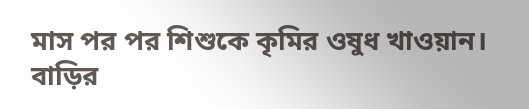মাস পর পর শিশুকে কৃমির ওষুধ খাওয়ান। বাড়ির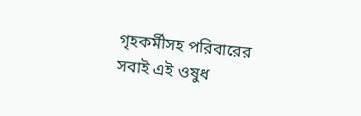গৃহকর্মীসহ পরিবারের সবাই এই ওষুধ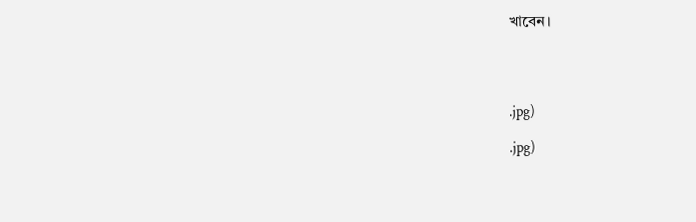খাবেন।




.jpg)

.jpg)